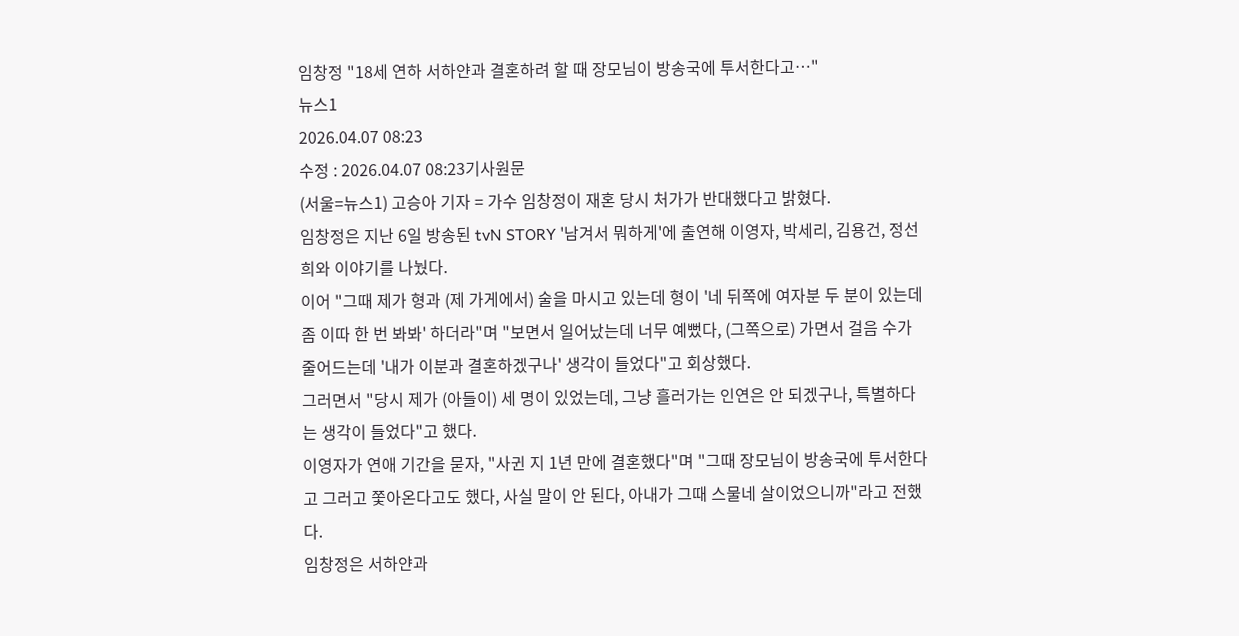임창정 "18세 연하 서하얀과 결혼하려 할 때 장모님이 방송국에 투서한다고…"
뉴스1
2026.04.07 08:23
수정 : 2026.04.07 08:23기사원문
(서울=뉴스1) 고승아 기자 = 가수 임창정이 재혼 당시 처가가 반대했다고 밝혔다.
임창정은 지난 6일 방송된 tvN STORY '남겨서 뭐하게'에 출연해 이영자, 박세리, 김용건, 정선희와 이야기를 나눴다.
이어 "그때 제가 형과 (제 가게에서) 술을 마시고 있는데 형이 '네 뒤쪽에 여자분 두 분이 있는데 좀 이따 한 번 봐봐' 하더라"며 "보면서 일어났는데 너무 예뻤다, (그쪽으로) 가면서 걸음 수가 줄어드는데 '내가 이분과 결혼하겠구나' 생각이 들었다"고 회상했다.
그러면서 "당시 제가 (아들이) 세 명이 있었는데, 그냥 흘러가는 인연은 안 되겠구나, 특별하다는 생각이 들었다"고 했다.
이영자가 연애 기간을 묻자, "사귄 지 1년 만에 결혼했다"며 "그때 장모님이 방송국에 투서한다고 그러고 쫓아온다고도 했다, 사실 말이 안 된다, 아내가 그때 스물네 살이었으니까"라고 전했다.
임창정은 서하얀과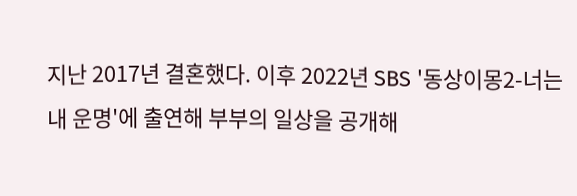지난 2017년 결혼했다. 이후 2022년 SBS '동상이몽2-너는 내 운명'에 출연해 부부의 일상을 공개해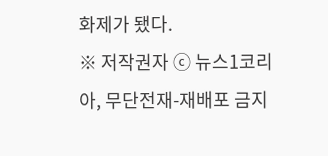화제가 됐다.
※ 저작권자 ⓒ 뉴스1코리아, 무단전재-재배포 금지